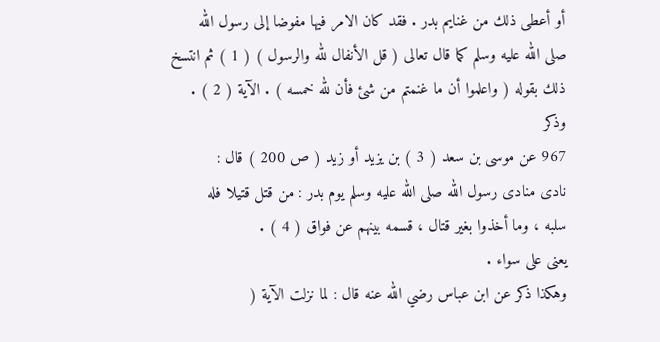أو أعطى ذلك من غنايم بدر . فقد كان الامر فيها مفوضا إلى رسول الله
صلى الله عليه وسلم كما قال تعالى ( قل الأنفال لله والرسول ) ( 1 ) ثم انتسخ
ذلك بقوله ( واعلموا أن ما غنمتم من شئ فأن لله خمسه ) . الآية ( 2 ) .
وذكر
967 عن موسى بن سعد ( 3 ) بن يزيد أو زيد ( ص 200 ) قال :
نادى منادى رسول الله صلى الله عليه وسلم يوم بدر : من قتل قتيلا فله
سلبه ، وما أخذوا بغير قتال ، قسمه بينهم عن فواق ( 4 ) .
يعنى على سواء .
وهكذا ذكر عن ابن عباس رضي الله عنه قال : لما نزلت الآية (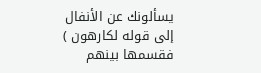يسألونك عن الأنفال إلى قوله لكارهون ) فقسمها بينهم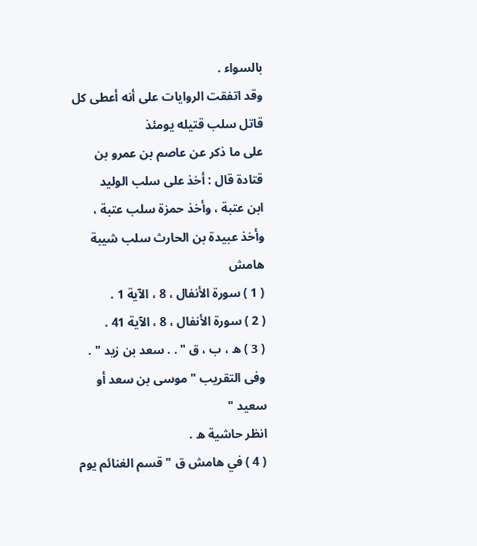بالسواء .
وقد اتفقت الروايات على أنه أعطى كل قاتل سلب قتيله يومئذ
على ما ذكر عن عاصم بن عمرو بن قتادة قال : أخذ على سلب الوليد
ابن عتبة ، وأخذ حمزة سلب عتبة ، وأخذ عبيدة بن الحارث سلب شيبة
هامش
( 1 ) سورة الأنفال ، 8 ، الآية 1 .
( 2 ) سورة الأنفال ، 8 ، الآية 41 .
( 3 ) ه ، ب ، ق " . . سعد بن زيد " . وفى التقريب " موسى بن سعد أو سعيد "
انظر حاشية ه .
( 4 ) في هامش ق " قسم الغنائم يوم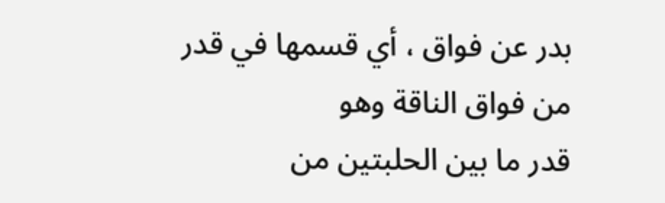بدر عن فواق ، أي قسمها في قدر من فواق الناقة وهو
قدر ما بين الحلبتين من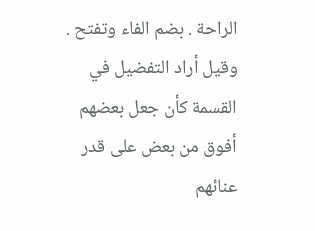الراحة . بضم الفاء وتفتح . وقيل أراد التفضيل في القسمة كأن جعل بعضهم
أفوق من بعض على قدر عنائهم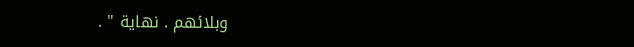وبلائهم . نهاية " .